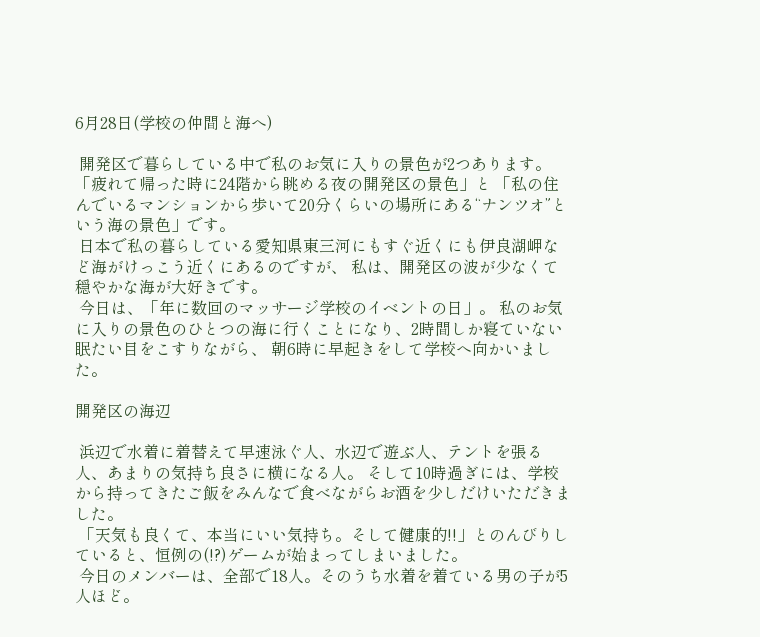6月28日(学校の仲間と海へ)

 開発区で暮らしている中で私のお気に入りの景色が2つあります。 「疲れて帰った時に24階から眺める夜の開発区の景色」と 「私の住んでいるマンションから歩いて20分くらいの場所にある“ナンツオ”という海の景色」です。
 日本で私の暮らしている愛知県東三河にもすぐ近くにも伊良湖岬など海がけっこう近くにあるのですが、 私は、開発区の波が少なくて穏やかな海が大好きです。
 今日は、「年に数回のマッサージ学校のイベントの日」。 私のお気に入りの景色のひとつの海に行くことになり、2時間しか寝ていない眠たい目をこすりながら、 朝6時に早起きをして学校へ向かいました。

開発区の海辺

 浜辺で水着に着替えて早速泳ぐ人、水辺で遊ぶ人、テントを張る人、あまりの気持ち良さに横になる人。 そして10時過ぎには、学校から持ってきたご飯をみんなで食べながらお酒を少しだけいただきました。
 「天気も良くて、本当にいい気持ち。そして健康的!!」とのんびりしていると、恒例の(!?)ゲームが始まってしまいました。
 今日のメンバーは、全部で18人。そのうち水着を着ている男の子が5人ほど。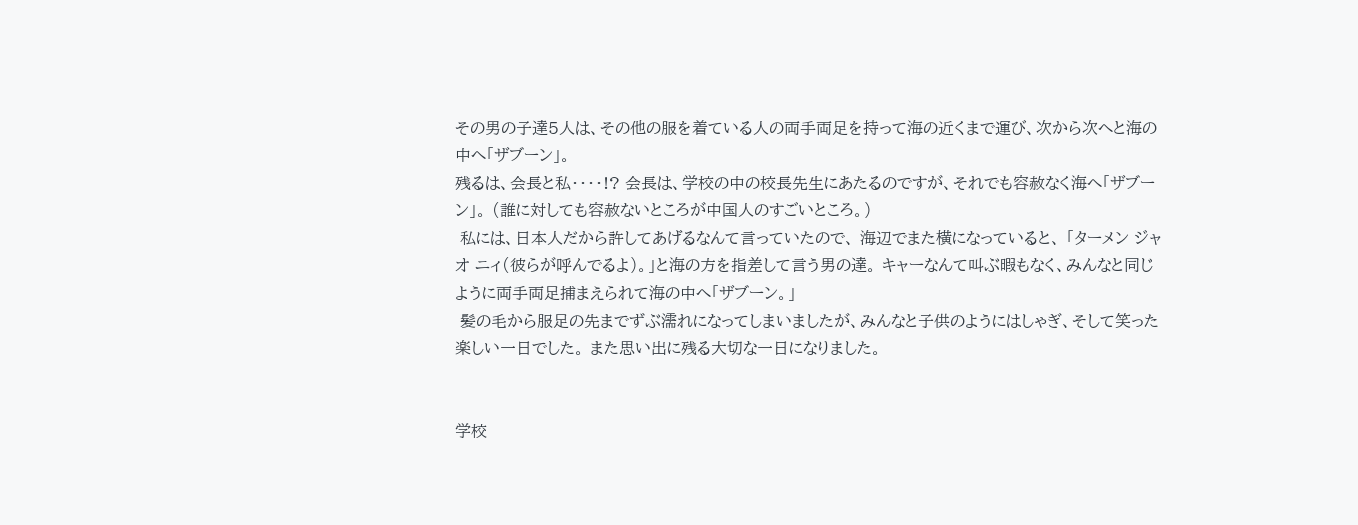その男の子達5人は、その他の服を着ている人の両手両足を持って海の近くまで運び、次から次へと海の中へ「ザブーン」。
残るは、会長と私・・・・!? 会長は、学校の中の校長先生にあたるのですが、それでも容赦なく海へ「ザブーン」。 (誰に対しても容赦ないところが中国人のすごいところ。)
 私には、日本人だから許してあげるなんて言っていたので、 海辺でまた横になっていると、 「ターメン ジャオ ニィ(彼らが呼んでるよ)。」と海の方を指差して言う男の達。 キャーなんて叫ぶ暇もなく、みんなと同じように両手両足捕まえられて海の中へ「ザブーン。」
 髪の毛から服足の先までずぶ濡れになってしまいましたが、みんなと子供のようにはしゃぎ、そして笑った楽しい一日でした。 また思い出に残る大切な一日になりました。


学校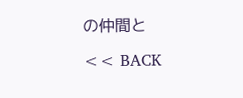の仲間と

<< BACK